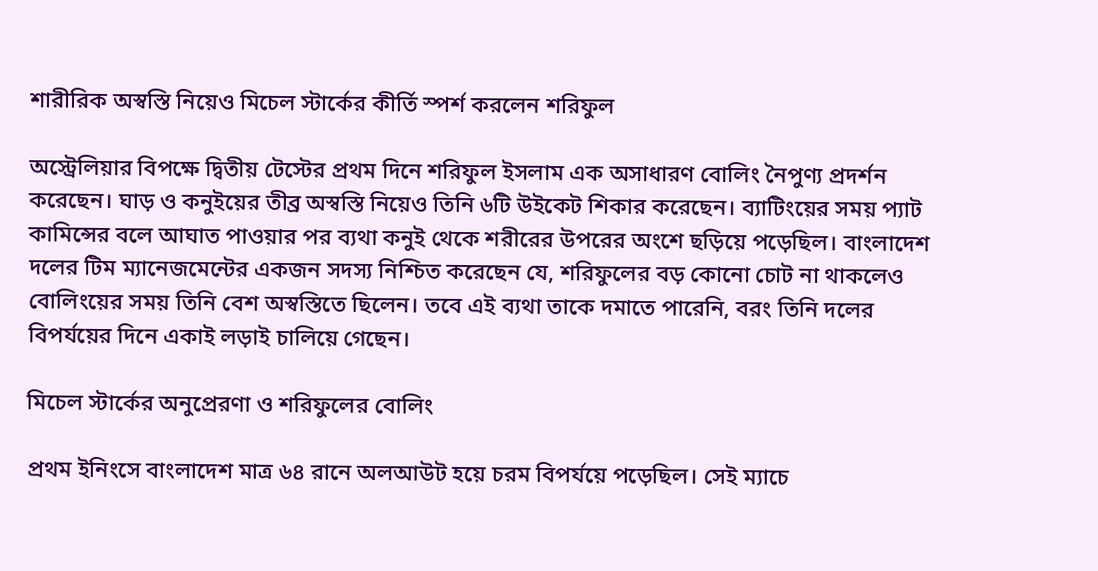শারীরিক অস্বস্তি নিয়েও মিচেল স্টার্কের কীর্তি স্পর্শ করলেন শরিফুল

অস্ট্রেলিয়ার বিপক্ষে দ্বিতীয় টেস্টের প্রথম দিনে শরিফুল ইসলাম এক অসাধারণ বোলিং নৈপুণ্য প্রদর্শন করেছেন। ঘাড় ও কনুইয়ের তীব্র অস্বস্তি নিয়েও তিনি ৬টি উইকেট শিকার করেছেন। ব্যাটিংয়ের সময় প্যাট কামিন্সের বলে আঘাত পাওয়ার পর ব্যথা কনুই থেকে শরীরের উপরের অংশে ছড়িয়ে পড়েছিল। বাংলাদেশ দলের টিম ম্যানেজমেন্টের একজন সদস্য নিশ্চিত করেছেন যে, শরিফুলের বড় কোনো চোট না থাকলেও বোলিংয়ের সময় তিনি বেশ অস্বস্তিতে ছিলেন। তবে এই ব্যথা তাকে দমাতে পারেনি, বরং তিনি দলের বিপর্যয়ের দিনে একাই লড়াই চালিয়ে গেছেন।

মিচেল স্টার্কের অনুপ্রেরণা ও শরিফুলের বোলিং

প্রথম ইনিংসে বাংলাদেশ মাত্র ৬৪ রানে অলআউট হয়ে চরম বিপর্যয়ে পড়েছিল। সেই ম্যাচে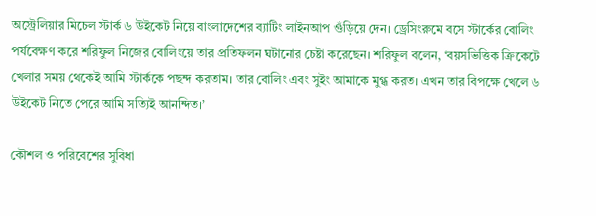অস্ট্রেলিয়ার মিচেল স্টার্ক ৬ উইকেট নিয়ে বাংলাদেশের ব্যাটিং লাইনআপ গুঁড়িয়ে দেন। ড্রেসিংরুমে বসে স্টার্কের বোলিং পর্যবেক্ষণ করে শরিফুল নিজের বোলিংয়ে তার প্রতিফলন ঘটানোর চেষ্টা করেছেন। শরিফুল বলেন, ‘বয়সভিত্তিক ক্রিকেটে খেলার সময় থেকেই আমি স্টার্ককে পছন্দ করতাম। তার বোলিং এবং সুইং আমাকে মুগ্ধ করত। এখন তার বিপক্ষে খেলে ৬ উইকেট নিতে পেরে আমি সত্যিই আনন্দিত।’

কৌশল ও পরিবেশের সুবিধা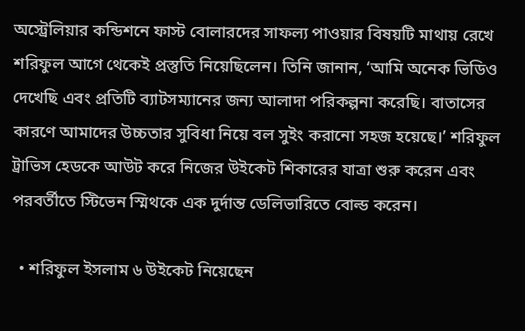অস্ট্রেলিয়ার কন্ডিশনে ফাস্ট বোলারদের সাফল্য পাওয়ার বিষয়টি মাথায় রেখে শরিফুল আগে থেকেই প্রস্তুতি নিয়েছিলেন। তিনি জানান, ‘আমি অনেক ভিডিও দেখেছি এবং প্রতিটি ব্যাটসম্যানের জন্য আলাদা পরিকল্পনা করেছি। বাতাসের কারণে আমাদের উচ্চতার সুবিধা নিয়ে বল সুইং করানো সহজ হয়েছে।’ শরিফুল ট্রাভিস হেডকে আউট করে নিজের উইকেট শিকারের যাত্রা শুরু করেন এবং পরবর্তীতে স্টিভেন স্মিথকে এক দুর্দান্ত ডেলিভারিতে বোল্ড করেন।

  • শরিফুল ইসলাম ৬ উইকেট নিয়েছেন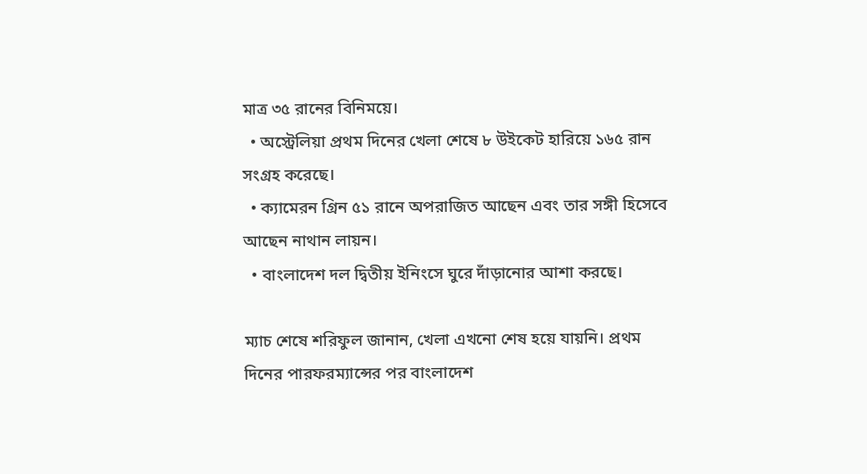মাত্র ৩৫ রানের বিনিময়ে।
  • অস্ট্রেলিয়া প্রথম দিনের খেলা শেষে ৮ উইকেট হারিয়ে ১৬৫ রান সংগ্রহ করেছে।
  • ক্যামেরন গ্রিন ৫১ রানে অপরাজিত আছেন এবং তার সঙ্গী হিসেবে আছেন নাথান লায়ন।
  • বাংলাদেশ দল দ্বিতীয় ইনিংসে ঘুরে দাঁড়ানোর আশা করছে।

ম্যাচ শেষে শরিফুল জানান, খেলা এখনো শেষ হয়ে যায়নি। প্রথম দিনের পারফরম্যান্সের পর বাংলাদেশ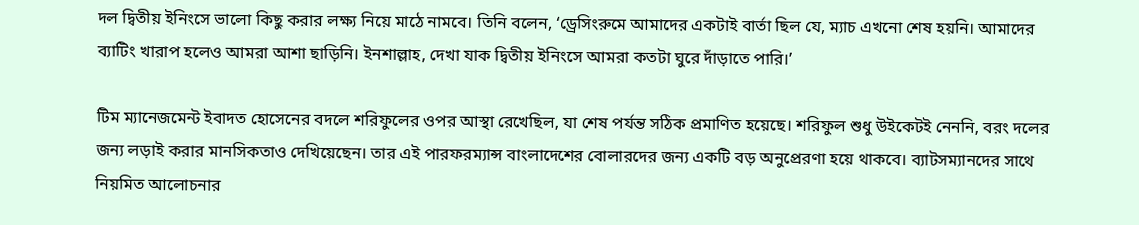দল দ্বিতীয় ইনিংসে ভালো কিছু করার লক্ষ্য নিয়ে মাঠে নামবে। তিনি বলেন, ‘ড্রেসিংরুমে আমাদের একটাই বার্তা ছিল যে, ম্যাচ এখনো শেষ হয়নি। আমাদের ব্যাটিং খারাপ হলেও আমরা আশা ছাড়িনি। ইনশাল্লাহ, দেখা যাক দ্বিতীয় ইনিংসে আমরা কতটা ঘুরে দাঁড়াতে পারি।’

টিম ম্যানেজমেন্ট ইবাদত হোসেনের বদলে শরিফুলের ওপর আস্থা রেখেছিল, যা শেষ পর্যন্ত সঠিক প্রমাণিত হয়েছে। শরিফুল শুধু উইকেটই নেননি, বরং দলের জন্য লড়াই করার মানসিকতাও দেখিয়েছেন। তার এই পারফরম্যান্স বাংলাদেশের বোলারদের জন্য একটি বড় অনুপ্রেরণা হয়ে থাকবে। ব্যাটসম্যানদের সাথে নিয়মিত আলোচনার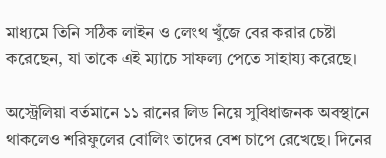মাধ্যমে তিনি সঠিক লাইন ও লেংথ খুঁজে বের করার চেষ্টা করেছেন, যা তাকে এই ম্যাচে সাফল্য পেতে সাহায্য করেছে।

অস্ট্রেলিয়া বর্তমানে ১১ রানের লিড নিয়ে সুবিধাজনক অবস্থানে থাকলেও শরিফুলের বোলিং তাদের বেশ চাপে রেখেছে। দিনের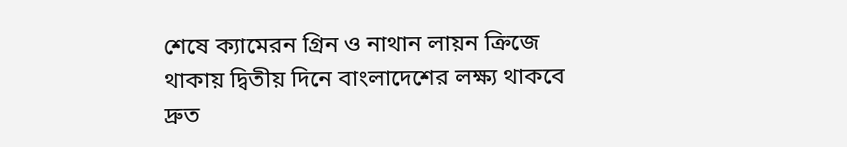শেষে ক্যামেরন গ্রিন ও নাথান লায়ন ক্রিজে থাকায় দ্বিতীয় দিনে বাংলাদেশের লক্ষ্য থাকবে দ্রুত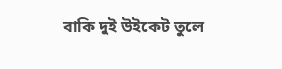বাকি দুই উইকেট তুলে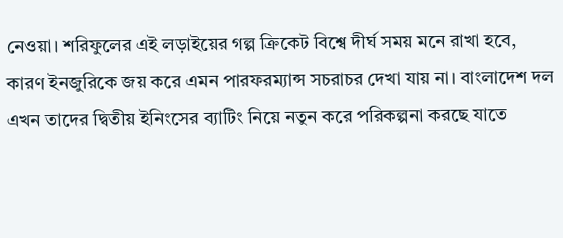নেওয়া। শরিফুলের এই লড়াইয়ের গল্প ক্রিকেট বিশ্বে দীর্ঘ সময় মনে রাখা হবে, কারণ ইনজুরিকে জয় করে এমন পারফরম্যান্স সচরাচর দেখা যায় না। বাংলাদেশ দল এখন তাদের দ্বিতীয় ইনিংসের ব্যাটিং নিয়ে নতুন করে পরিকল্পনা করছে যাতে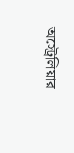অস্ট্রেলিয়ার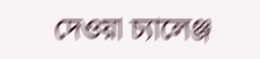দেওয়া চ্যালেঞ্জ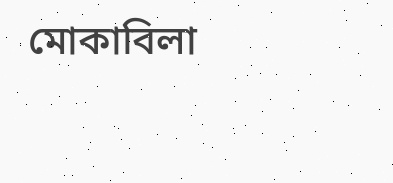মোকাবিলা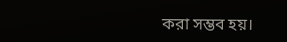করা সম্ভব হয়।